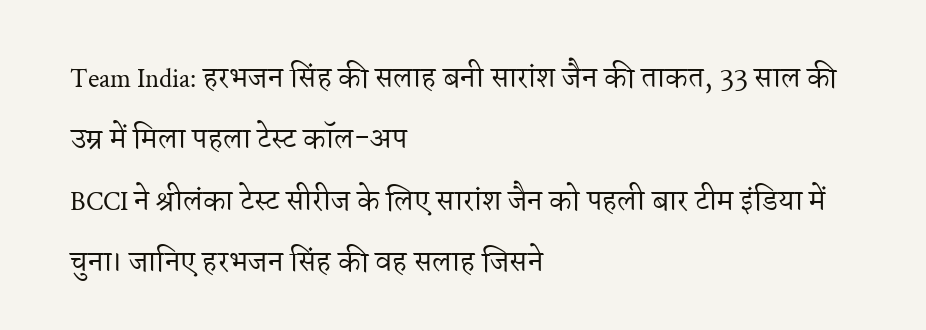Team India: हरभजन सिंह की सलाह बनी सारांश जैन की ताकत, 33 साल की उम्र में मिला पहला टेस्ट कॉल-अप
BCCI ने श्रीलंका टेस्ट सीरीज के लिए सारांश जैन को पहली बार टीम इंडिया में चुना। जानिए हरभजन सिंह की वह सलाह जिसने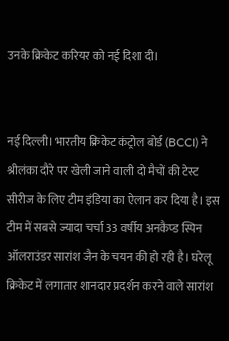उनके क्रिकेट करियर को नई दिशा दी।


नई दिल्ली। भारतीय क्रिकेट कंट्रोल बोर्ड (BCCI) ने श्रीलंका दौरे पर खेली जाने वाली दो मैचों की टेस्ट सीरीज के लिए टीम इंडिया का ऐलान कर दिया है। इस टीम में सबसे ज्यादा चर्चा 33 वर्षीय अनकैप्ड स्पिन ऑलराउंडर सारांश जैन के चयन की हो रही है। घरेलू क्रिकेट में लगातार शानदार प्रदर्शन करने वाले सारांश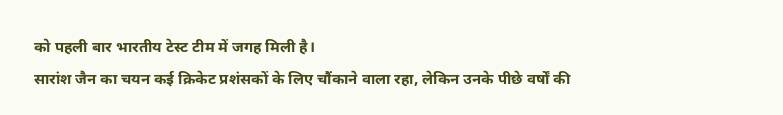को पहली बार भारतीय टेस्ट टीम में जगह मिली है।
सारांश जैन का चयन कई क्रिकेट प्रशंसकों के लिए चौंकाने वाला रहा, लेकिन उनके पीछे वर्षों की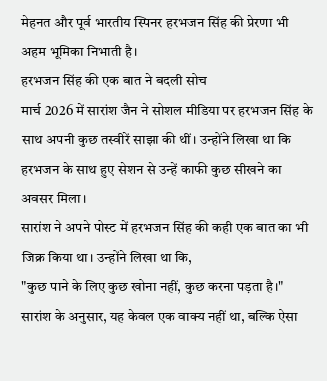मेहनत और पूर्व भारतीय स्पिनर हरभजन सिंह की प्रेरणा भी अहम भूमिका निभाती है।
हरभजन सिंह की एक बात ने बदली सोच
मार्च 2026 में सारांश जैन ने सोशल मीडिया पर हरभजन सिंह के साथ अपनी कुछ तस्वीरें साझा की थीं। उन्होंने लिखा था कि हरभजन के साथ हुए सेशन से उन्हें काफी कुछ सीखने का अवसर मिला।
सारांश ने अपने पोस्ट में हरभजन सिंह की कही एक बात का भी जिक्र किया था। उन्होंने लिखा था कि,
"कुछ पाने के लिए कुछ खोना नहीं, कुछ करना पड़ता है।"
सारांश के अनुसार, यह केवल एक वाक्य नहीं था, बल्कि ऐसा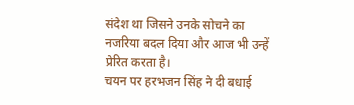संदेश था जिसने उनके सोचने का नजरिया बदल दिया और आज भी उन्हें प्रेरित करता है।
चयन पर हरभजन सिंह ने दी बधाई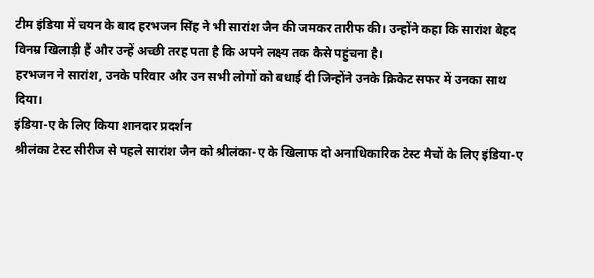टीम इंडिया में चयन के बाद हरभजन सिंह ने भी सारांश जैन की जमकर तारीफ की। उन्होंने कहा कि सारांश बेहद विनम्र खिलाड़ी हैं और उन्हें अच्छी तरह पता है कि अपने लक्ष्य तक कैसे पहुंचना है।
हरभजन ने सारांश, उनके परिवार और उन सभी लोगों को बधाई दी जिन्होंने उनके क्रिकेट सफर में उनका साथ दिया।
इंडिया-ए के लिए किया शानदार प्रदर्शन
श्रीलंका टेस्ट सीरीज से पहले सारांश जैन को श्रीलंका-ए के खिलाफ दो अनाधिकारिक टेस्ट मैचों के लिए इंडिया-ए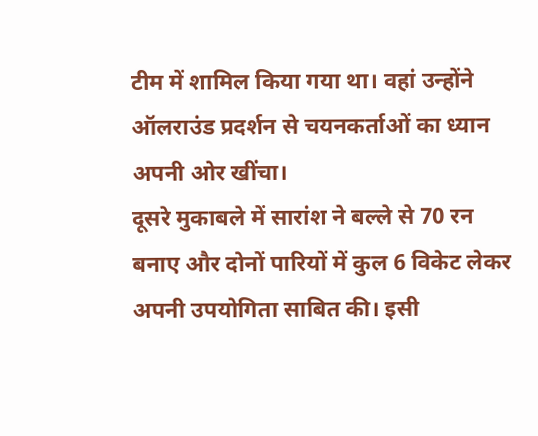टीम में शामिल किया गया था। वहां उन्होंने ऑलराउंड प्रदर्शन से चयनकर्ताओं का ध्यान अपनी ओर खींचा।
दूसरे मुकाबले में सारांश ने बल्ले से 70 रन बनाए और दोनों पारियों में कुल 6 विकेट लेकर अपनी उपयोगिता साबित की। इसी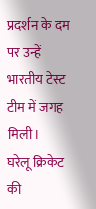प्रदर्शन के दम पर उन्हें भारतीय टेस्ट टीम में जगह मिली।
घरेलू क्रिकेट की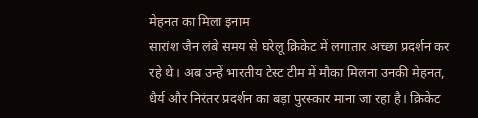मेहनत का मिला इनाम
सारांश जैन लंबे समय से घरेलू क्रिकेट में लगातार अच्छा प्रदर्शन कर रहे थे। अब उन्हें भारतीय टेस्ट टीम में मौका मिलना उनकी मेहनत, धैर्य और निरंतर प्रदर्शन का बड़ा पुरस्कार माना जा रहा है। क्रिकेट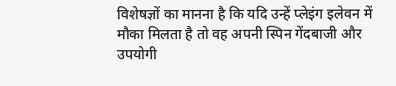विशेषज्ञों का मानना है कि यदि उन्हें प्लेइंग इलेवन में मौका मिलता है तो वह अपनी स्पिन गेंदबाजी और उपयोगी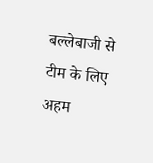बल्लेबाजी से टीम के लिए अहम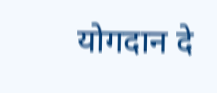योगदान दे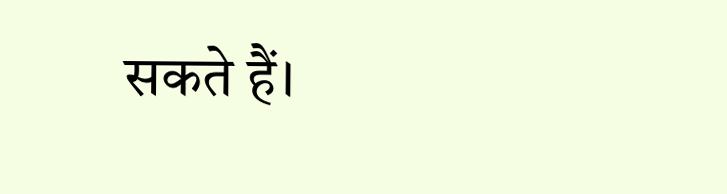सकते हैं।